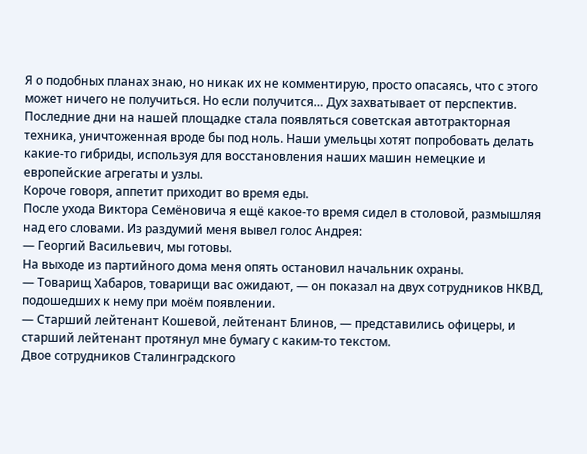Я о подобных планах знаю, но никак их не комментирую, просто опасаясь, что с этого может ничего не получиться. Но если получится… Дух захватывает от перспектив.
Последние дни на нашей площадке стала появляться советская автотракторная техника, уничтоженная вроде бы под ноль. Наши умельцы хотят попробовать делать какие-то гибриды, используя для восстановления наших машин немецкие и европейские агрегаты и узлы.
Короче говоря, аппетит приходит во время еды.
После ухода Виктора Семёновича я ещё какое-то время сидел в столовой, размышляя над его словами. Из раздумий меня вывел голос Андрея:
— Георгий Васильевич, мы готовы.
На выходе из партийного дома меня опять остановил начальник охраны.
— Товарищ Хабаров, товарищи вас ожидают, — он показал на двух сотрудников НКВД, подошедших к нему при моём появлении.
— Старший лейтенант Кошевой, лейтенант Блинов, — представились офицеры, и старший лейтенант протянул мне бумагу с каким-то текстом.
Двое сотрудников Сталинградского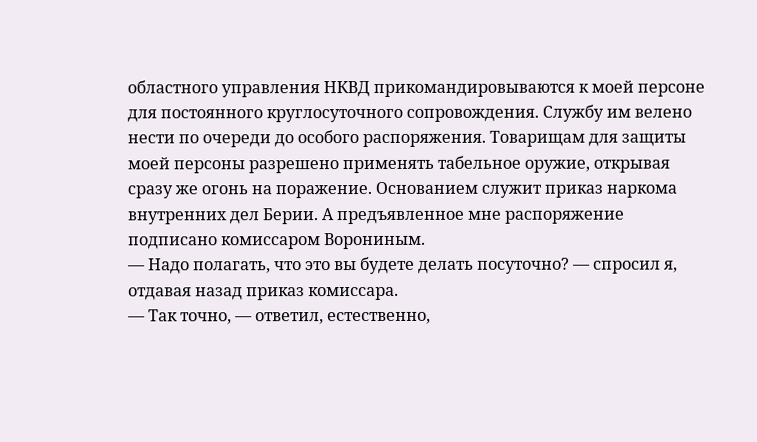областного управления НКВД прикомандировываются к моей персоне для постоянного круглосуточного сопровождения. Службу им велено нести по очереди до особого распоряжения. Товарищам для защиты моей персоны разрешено применять табельное оружие, открывая сразу же огонь на поражение. Основанием служит приказ наркома внутренних дел Берии. А предъявленное мне распоряжение подписано комиссаром Ворониным.
— Надо полагать, что это вы будете делать посуточно? — спросил я, отдавая назад приказ комиссара.
— Так точно, — ответил, естественно,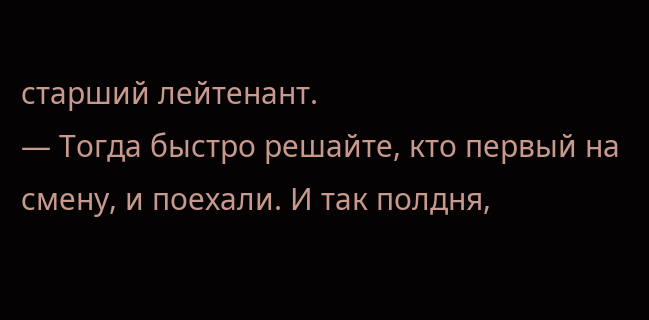старший лейтенант.
— Тогда быстро решайте, кто первый на смену, и поехали. И так полдня,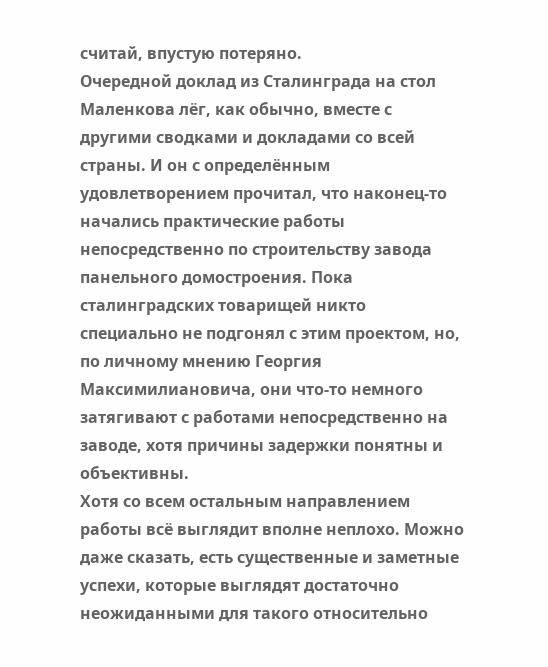считай, впустую потеряно.
Очередной доклад из Сталинграда на стол Маленкова лёг, как обычно, вместе с другими сводками и докладами со всей страны. И он с определённым удовлетворением прочитал, что наконец-то начались практические работы непосредственно по строительству завода панельного домостроения. Пока сталинградских товарищей никто специально не подгонял с этим проектом, но, по личному мнению Георгия Максимилиановича, они что-то немного затягивают с работами непосредственно на заводе, хотя причины задержки понятны и объективны.
Хотя со всем остальным направлением работы всё выглядит вполне неплохо. Можно даже сказать, есть существенные и заметные успехи, которые выглядят достаточно неожиданными для такого относительно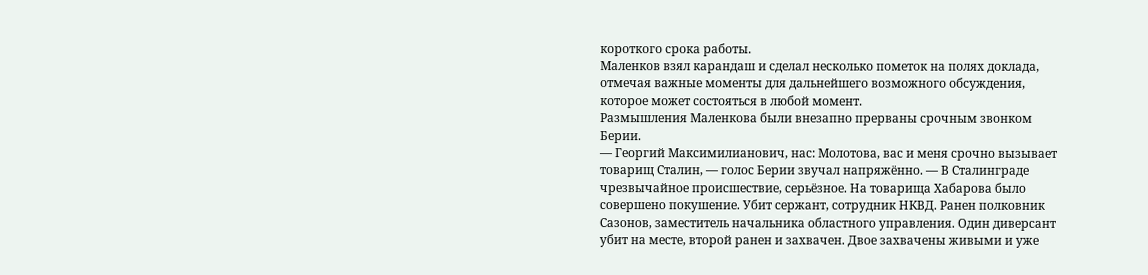короткого срока работы.
Маленков взял карандаш и сделал несколько пометок на полях доклада, отмечая важные моменты для дальнейшего возможного обсуждения, которое может состояться в любой момент.
Размышления Маленкова были внезапно прерваны срочным звонком Берии.
— Георгий Максимилианович, нас: Молотова, вас и меня срочно вызывает товарищ Сталин, — голос Берии звучал напряжённо. — В Сталинграде чрезвычайное происшествие, серьёзное. На товарища Хабарова было совершено покушение. Убит сержант, сотрудник НКВД. Ранен полковник Сазонов, заместитель начальника областного управления. Один диверсант убит на месте, второй ранен и захвачен. Двое захвачены живыми и уже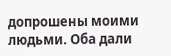допрошены моими людьми. Оба дали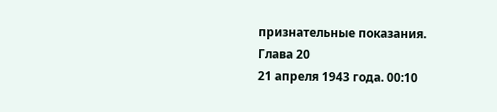признательные показания.
Глава 20
21 апреля 1943 года. 00:10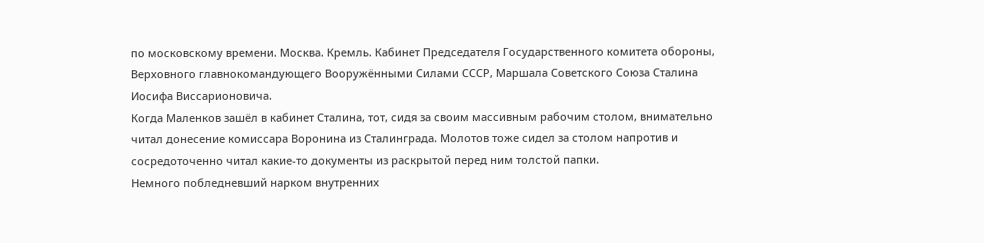по московскому времени. Москва. Кремль. Кабинет Председателя Государственного комитета обороны, Верховного главнокомандующего Вооружёнными Силами СССР, Маршала Советского Союза Сталина Иосифа Виссарионовича.
Когда Маленков зашёл в кабинет Сталина, тот, сидя за своим массивным рабочим столом, внимательно читал донесение комиссара Воронина из Сталинграда. Молотов тоже сидел за столом напротив и сосредоточенно читал какие-то документы из раскрытой перед ним толстой папки.
Немного побледневший нарком внутренних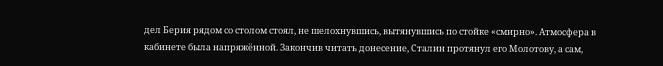дел Берия рядом со столом стоял, не шелохнувшись, вытянувшись по стойке «смирно». Атмосфера в кабинете была напряжённой. Закончив читать донесение, Сталин протянул его Молотову, а сам,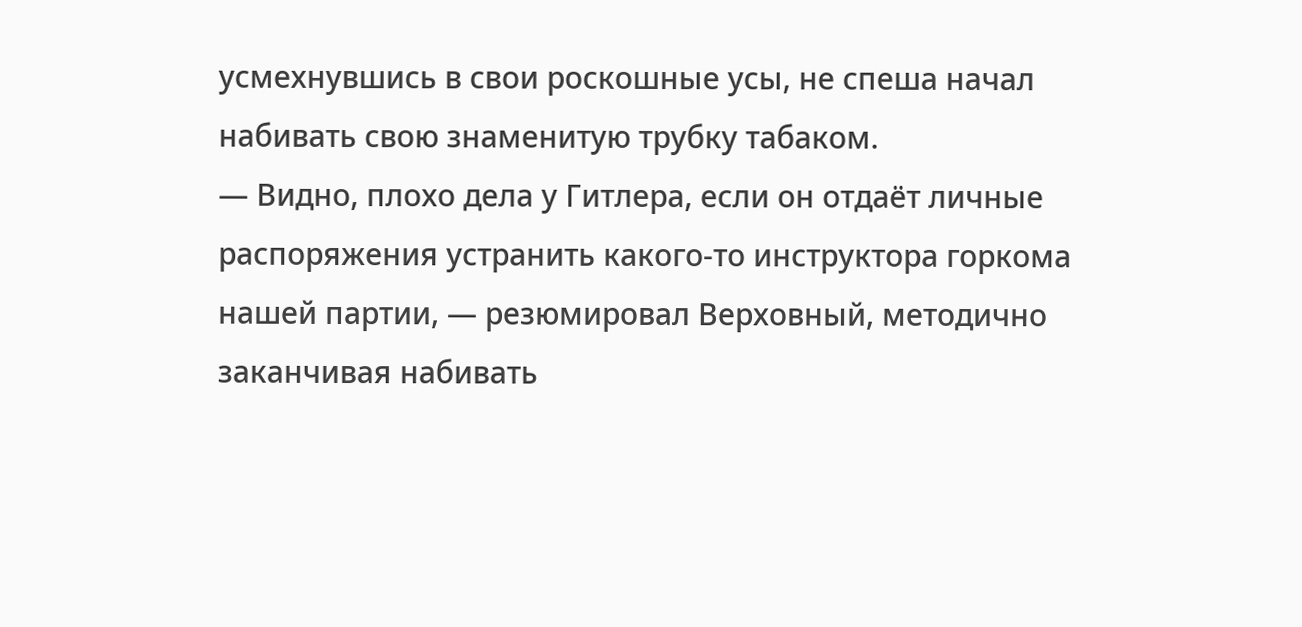усмехнувшись в свои роскошные усы, не спеша начал набивать свою знаменитую трубку табаком.
— Видно, плохо дела у Гитлера, если он отдаёт личные распоряжения устранить какого-то инструктора горкома нашей партии, — резюмировал Верховный, методично заканчивая набивать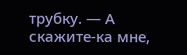трубку. — А скажите-ка мне,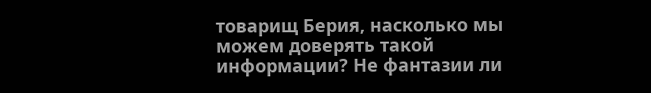товарищ Берия, насколько мы можем доверять такой информации? Не фантазии ли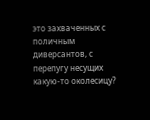это захваченных с поличным диверсантов, с перепугу несущих какую-то околесицу?